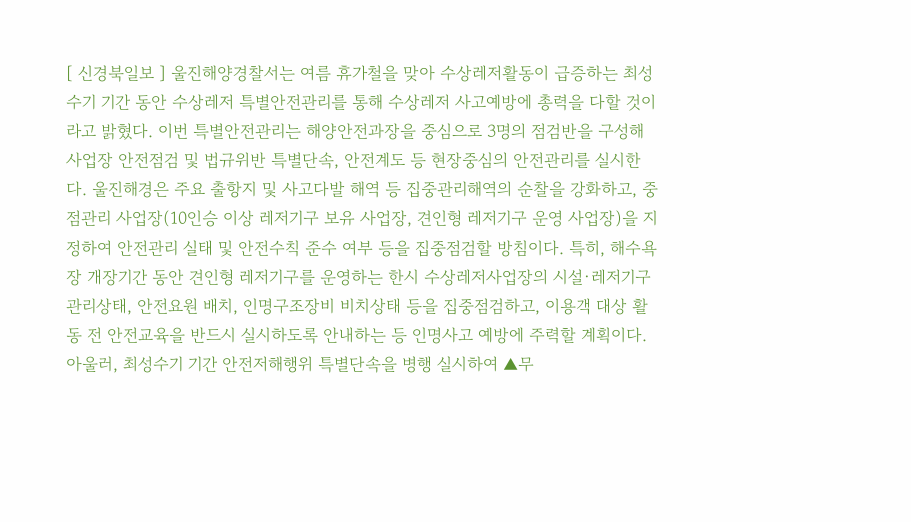[ 신경북일보 ] 울진해양경찰서는 여름 휴가철을 맞아 수상레저활동이 급증하는 최성수기 기간 동안 수상레저 특별안전관리를 통해 수상레저 사고예방에 총력을 다할 것이라고 밝혔다. 이번 특별안전관리는 해양안전과장을 중심으로 3명의 점검반을 구성해 사업장 안전점검 및 법규위반 특별단속, 안전계도 등 현장중심의 안전관리를 실시한다. 울진해경은 주요 출항지 및 사고다발 해역 등 집중관리해역의 순찰을 강화하고, 중점관리 사업장(10인승 이상 레저기구 보유 사업장, 견인형 레저기구 운영 사업장)을 지정하여 안전관리 실태 및 안전수칙 준수 여부 등을 집중점검할 방침이다. 특히, 해수욕장 개장기간 동안 견인형 레저기구를 운영하는 한시 수상레저사업장의 시설·레저기구 관리상태, 안전요원 배치, 인명구조장비 비치상태 등을 집중점검하고, 이용객 대상 활동 전 안전교육을 반드시 실시하도록 안내하는 등 인명사고 예방에 주력할 계획이다. 아울러, 최성수기 기간 안전저해행위 특별단속을 병행 실시하여 ▲무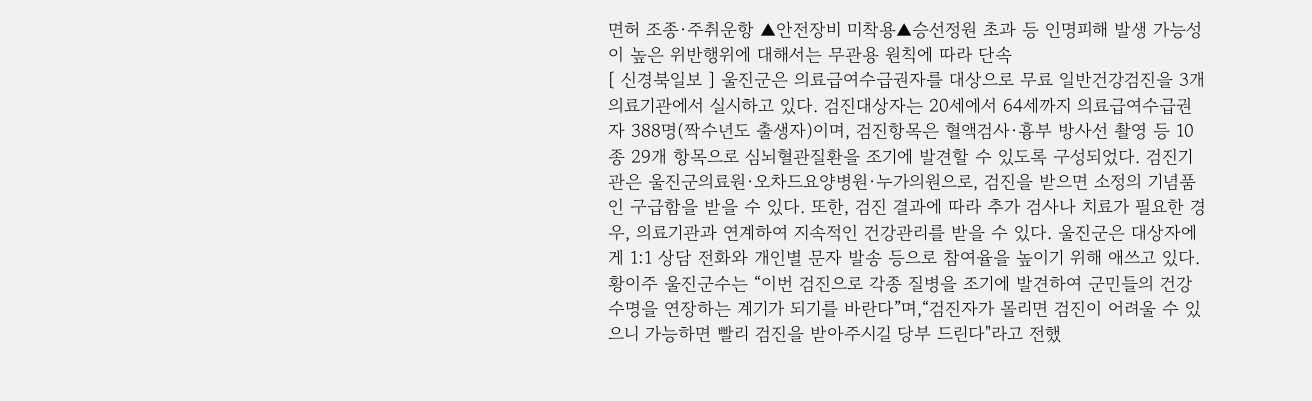면허 조종·주취운항 ▲안전장비 미착용▲승선정원 초과 등 인명피해 발생 가능성이 높은 위반행위에 대해서는 무관용 원칙에 따라 단속
[ 신경북일보 ] 울진군은 의료급여수급권자를 대상으로 무료 일반건강검진을 3개 의료기관에서 실시하고 있다. 검진대상자는 20세에서 64세까지 의료급여수급권자 388명(짝수년도 출생자)이며, 검진항목은 혈액검사·흉부 방사선 촬영 등 10종 29개 항목으로 심뇌혈관질환을 조기에 발견할 수 있도록 구성되었다. 검진기관은 울진군의료원·오차드요양병원·누가의원으로, 검진을 받으면 소정의 기념품인 구급함을 받을 수 있다. 또한, 검진 결과에 따라 추가 검사나 치료가 필요한 경우, 의료기관과 연계하여 지속적인 건강관리를 받을 수 있다. 울진군은 대상자에게 1:1 상담 전화와 개인별 문자 발송 등으로 참여율을 높이기 위해 애쓰고 있다. 황이주 울진군수는 “이번 검진으로 각종 질병을 조기에 발견하여 군민들의 건강수명을 연장하는 계기가 되기를 바란다”며,“검진자가 몰리면 검진이 어려울 수 있으니 가능하면 빨리 검진을 받아주시길 당부 드린다"라고 전했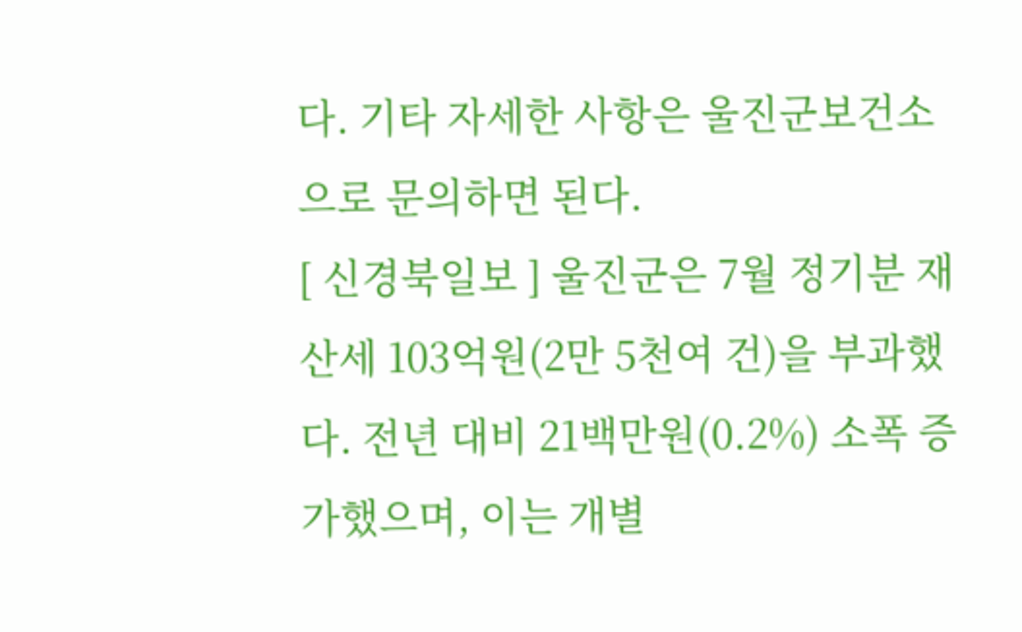다. 기타 자세한 사항은 울진군보건소으로 문의하면 된다.
[ 신경북일보 ] 울진군은 7월 정기분 재산세 103억원(2만 5천여 건)을 부과했다. 전년 대비 21백만원(0.2%) 소폭 증가했으며, 이는 개별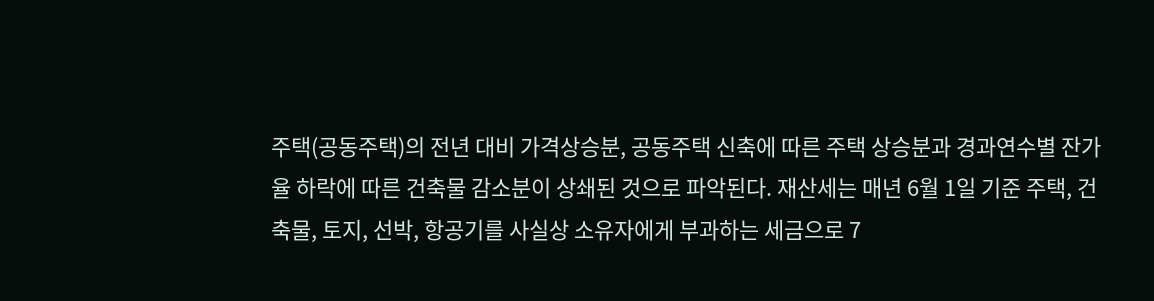주택(공동주택)의 전년 대비 가격상승분, 공동주택 신축에 따른 주택 상승분과 경과연수별 잔가율 하락에 따른 건축물 감소분이 상쇄된 것으로 파악된다. 재산세는 매년 6월 1일 기준 주택, 건축물, 토지, 선박, 항공기를 사실상 소유자에게 부과하는 세금으로 7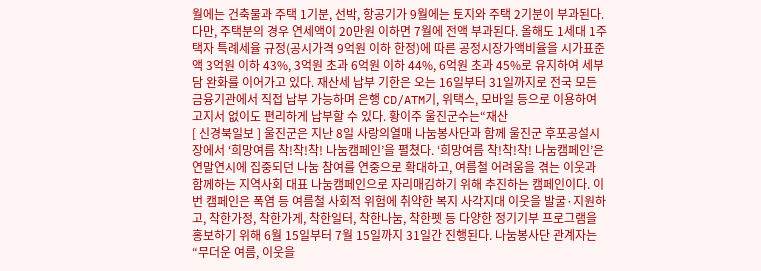월에는 건축물과 주택 1기분, 선박, 항공기가 9월에는 토지와 주택 2기분이 부과된다. 다만, 주택분의 경우 연세액이 20만원 이하면 7월에 전액 부과된다. 올해도 1세대 1주택자 특례세율 규정(공시가격 9억원 이하 한정)에 따른 공정시장가액비율을 시가표준액 3억원 이하 43%, 3억원 초과 6억원 이하 44%, 6억원 초과 45%로 유지하여 세부담 완화를 이어가고 있다. 재산세 납부 기한은 오는 16일부터 31일까지로 전국 모든 금융기관에서 직접 납부 가능하며 은행 CD/ATM기, 위택스, 모바일 등으로 이용하여 고지서 없이도 편리하게 납부할 수 있다. 황이주 울진군수는“재산
[ 신경북일보 ] 울진군은 지난 8일 사랑의열매 나눔봉사단과 함께 울진군 후포공설시장에서 ‘희망여름 착!착!착! 나눔캠페인’을 펼쳤다. ‘희망여름 착!착!착! 나눔캠페인’은 연말연시에 집중되던 나눔 참여를 연중으로 확대하고, 여름철 어려움을 겪는 이웃과 함께하는 지역사회 대표 나눔캠페인으로 자리매김하기 위해 추진하는 캠페인이다. 이번 캠페인은 폭염 등 여름철 사회적 위험에 취약한 복지 사각지대 이웃을 발굴·지원하고, 착한가정, 착한가게, 착한일터, 착한나눔, 착한펫 등 다양한 정기기부 프로그램을 홍보하기 위해 6월 15일부터 7월 15일까지 31일간 진행된다. 나눔봉사단 관계자는 “무더운 여름, 이웃을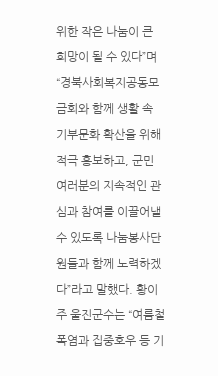위한 작은 나눔이 큰 희망이 될 수 있다”며 “경북사회복지공동모금회와 함께 생활 속 기부문화 확산을 위해 적극 홍보하고, 군민 여러분의 지속적인 관심과 참여를 이끌어낼 수 있도록 나눔봉사단원들과 함께 노력하겠다”라고 말했다. 황이주 울진군수는 “여름철 폭염과 집중호우 등 기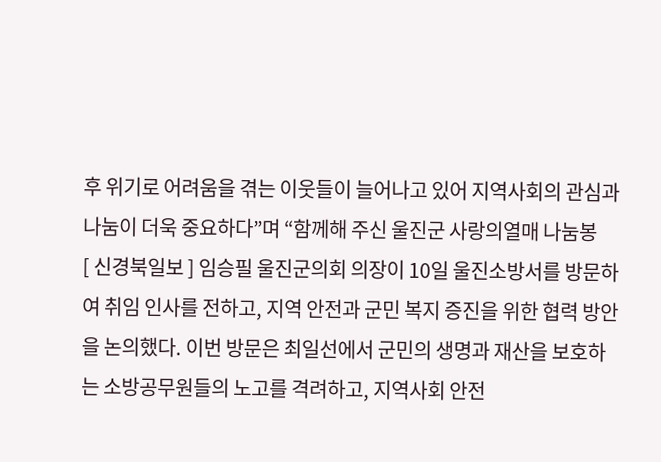후 위기로 어려움을 겪는 이웃들이 늘어나고 있어 지역사회의 관심과 나눔이 더욱 중요하다”며 “함께해 주신 울진군 사랑의열매 나눔봉
[ 신경북일보 ] 임승필 울진군의회 의장이 10일 울진소방서를 방문하여 취임 인사를 전하고, 지역 안전과 군민 복지 증진을 위한 협력 방안을 논의했다. 이번 방문은 최일선에서 군민의 생명과 재산을 보호하는 소방공무원들의 노고를 격려하고, 지역사회 안전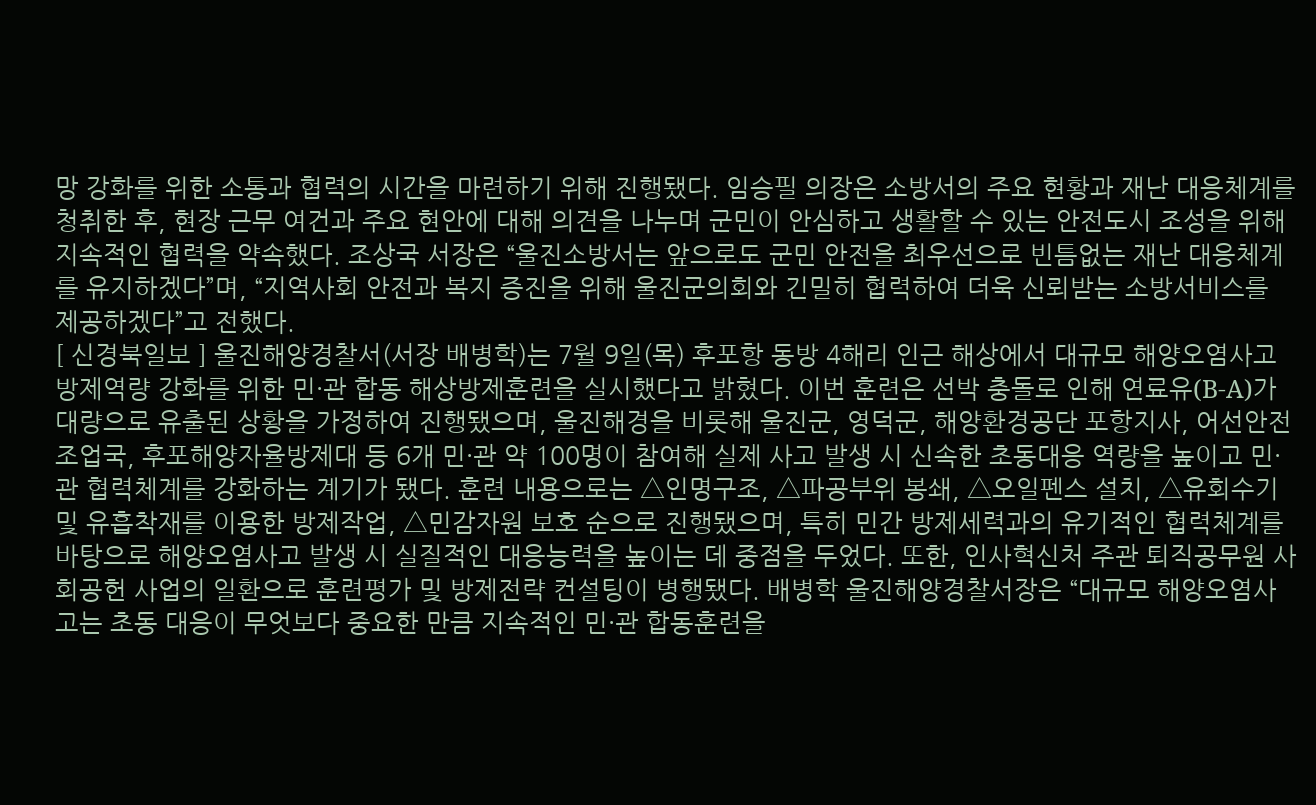망 강화를 위한 소통과 협력의 시간을 마련하기 위해 진행됐다. 임승필 의장은 소방서의 주요 현황과 재난 대응체계를 청취한 후, 현장 근무 여건과 주요 현안에 대해 의견을 나누며 군민이 안심하고 생활할 수 있는 안전도시 조성을 위해 지속적인 협력을 약속했다. 조상국 서장은 “울진소방서는 앞으로도 군민 안전을 최우선으로 빈틈없는 재난 대응체계를 유지하겠다”며, “지역사회 안전과 복지 증진을 위해 울진군의회와 긴밀히 협력하여 더욱 신뢰받는 소방서비스를 제공하겠다”고 전했다.
[ 신경북일보 ] 울진해양경찰서(서장 배병학)는 7월 9일(목) 후포항 동방 4해리 인근 해상에서 대규모 해양오염사고 방제역량 강화를 위한 민·관 합동 해상방제훈련을 실시했다고 밝혔다. 이번 훈련은 선박 충돌로 인해 연료유(B-A)가 대량으로 유출된 상황을 가정하여 진행됐으며, 울진해경을 비롯해 울진군, 영덕군, 해양환경공단 포항지사, 어선안전조업국, 후포해양자율방제대 등 6개 민·관 약 100명이 참여해 실제 사고 발생 시 신속한 초동대응 역량을 높이고 민·관 협력체계를 강화하는 계기가 됐다. 훈련 내용으로는 △인명구조, △파공부위 봉쇄, △오일펜스 설치, △유회수기 및 유흡착재를 이용한 방제작업, △민감자원 보호 순으로 진행됐으며, 특히 민간 방제세력과의 유기적인 협력체계를 바탕으로 해양오염사고 발생 시 실질적인 대응능력을 높이는 데 중점을 두었다. 또한, 인사혁신처 주관 퇴직공무원 사회공헌 사업의 일환으로 훈련평가 및 방제전략 컨설팅이 병행됐다. 배병학 울진해양경찰서장은 “대규모 해양오염사고는 초동 대응이 무엇보다 중요한 만큼 지속적인 민·관 합동훈련을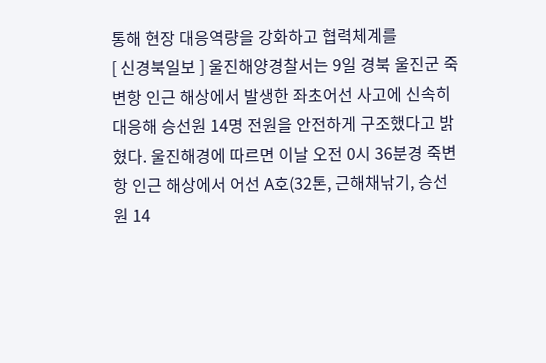통해 현장 대응역량을 강화하고 협력체계를
[ 신경북일보 ] 울진해양경찰서는 9일 경북 울진군 죽변항 인근 해상에서 발생한 좌초어선 사고에 신속히 대응해 승선원 14명 전원을 안전하게 구조했다고 밝혔다. 울진해경에 따르면 이날 오전 0시 36분경 죽변항 인근 해상에서 어선 A호(32톤, 근해채낚기, 승선원 14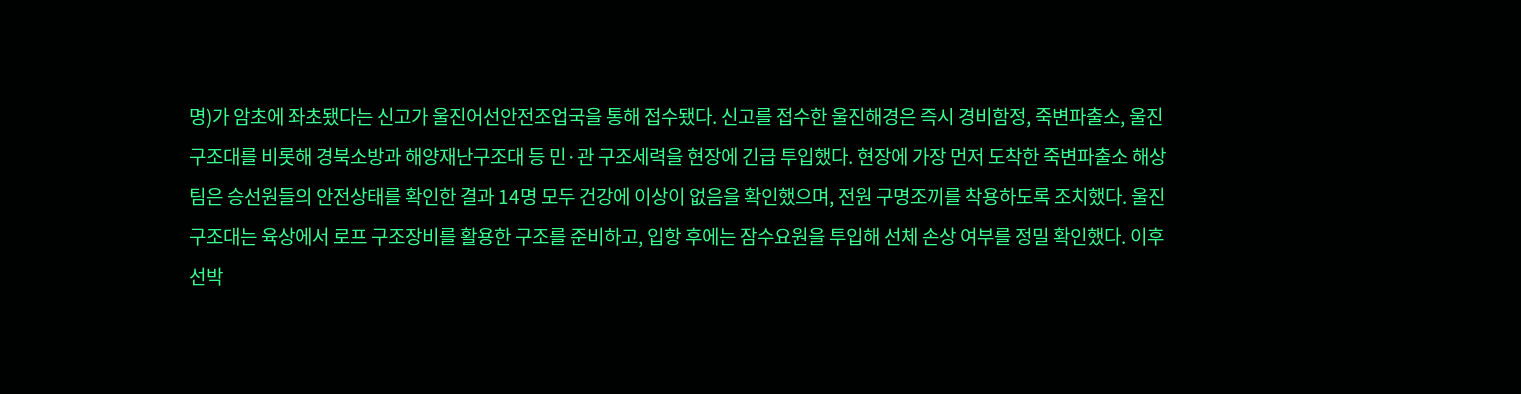명)가 암초에 좌초됐다는 신고가 울진어선안전조업국을 통해 접수됐다. 신고를 접수한 울진해경은 즉시 경비함정, 죽변파출소, 울진구조대를 비롯해 경북소방과 해양재난구조대 등 민·관 구조세력을 현장에 긴급 투입했다. 현장에 가장 먼저 도착한 죽변파출소 해상팀은 승선원들의 안전상태를 확인한 결과 14명 모두 건강에 이상이 없음을 확인했으며, 전원 구명조끼를 착용하도록 조치했다. 울진구조대는 육상에서 로프 구조장비를 활용한 구조를 준비하고, 입항 후에는 잠수요원을 투입해 선체 손상 여부를 정밀 확인했다. 이후 선박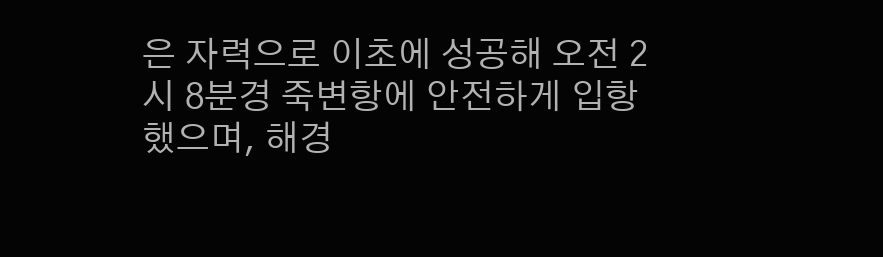은 자력으로 이초에 성공해 오전 2시 8분경 죽변항에 안전하게 입항했으며, 해경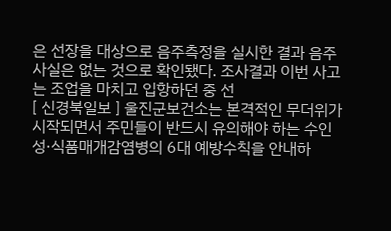은 선장을 대상으로 음주측정을 실시한 결과 음주 사실은 없는 것으로 확인됐다. 조사결과 이번 사고는 조업을 마치고 입항하던 중 선
[ 신경북일보 ] 울진군보건소는 본격적인 무더위가 시작되면서 주민들이 반드시 유의해야 하는 수인성·식품매개감염병의 6대 예방수칙을 안내하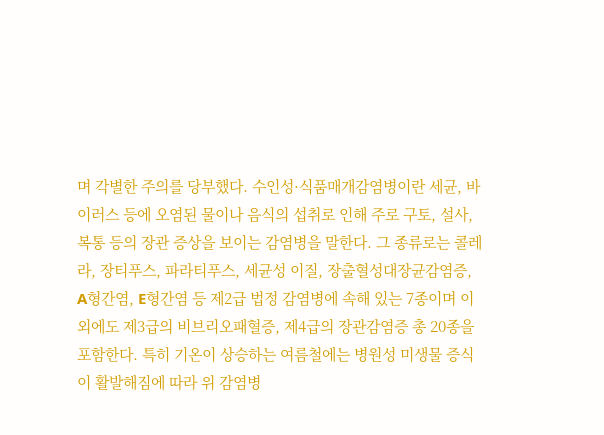며 각별한 주의를 당부했다. 수인성·식품매개감염병이란 세균, 바이러스 등에 오염된 물이나 음식의 섭취로 인해 주로 구토, 설사, 복통 등의 장관 증상을 보이는 감염병을 말한다. 그 종류로는 콜레라, 장티푸스, 파라티푸스, 세균성 이질, 장출혈성대장균감염증, A형간염, E형간염 등 제2급 법정 감염병에 속해 있는 7종이며 이외에도 제3급의 비브리오패혈증, 제4급의 장관감염증 총 20종을 포함한다. 특히 기온이 상승하는 여름철에는 병원성 미생물 증식이 활발해짐에 따라 위 감염병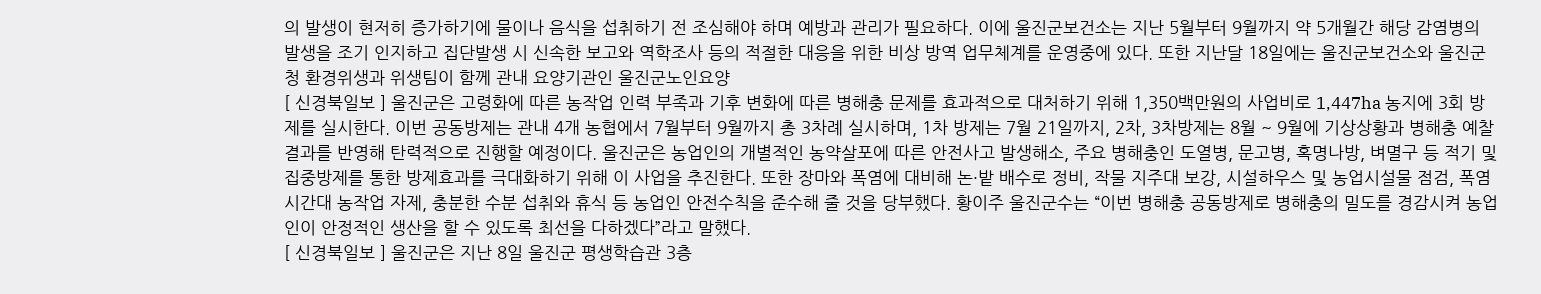의 발생이 현저히 증가하기에 물이나 음식을 섭취하기 전 조심해야 하며 예방과 관리가 필요하다. 이에 울진군보건소는 지난 5월부터 9월까지 약 5개월간 해당 감염병의 발생을 조기 인지하고 집단발생 시 신속한 보고와 역학조사 등의 적절한 대응을 위한 비상 방역 업무체계를 운영중에 있다. 또한 지난달 18일에는 울진군보건소와 울진군청 환경위생과 위생팀이 함께 관내 요양기관인 울진군노인요양
[ 신경북일보 ] 울진군은 고령화에 따른 농작업 인력 부족과 기후 변화에 따른 병해충 문제를 효과적으로 대처하기 위해 1,350백만원의 사업비로 1,447ha 농지에 3회 방제를 실시한다. 이번 공동방제는 관내 4개 농협에서 7월부터 9월까지 총 3차례 실시하며, 1차 방제는 7월 21일까지, 2차, 3차방제는 8월 ~ 9월에 기상상황과 병해충 예찰결과를 반영해 탄력적으로 진행할 예정이다. 울진군은 농업인의 개별적인 농약살포에 따른 안전사고 발생해소, 주요 병해충인 도열병, 문고병, 혹명나방, 벼멸구 등 적기 및 집중방제를 통한 방제효과를 극대화하기 위해 이 사업을 추진한다. 또한 장마와 폭염에 대비해 논·밭 배수로 정비, 작물 지주대 보강, 시설하우스 및 농업시설물 점검, 폭염시간대 농작업 자제, 충분한 수분 섭취와 휴식 등 농업인 안전수칙을 준수해 줄 것을 당부했다. 황이주 울진군수는 “이번 병해충 공동방제로 병해충의 밀도를 경감시켜 농업인이 안정적인 생산을 할 수 있도록 최선을 다하겠다”라고 말했다.
[ 신경북일보 ] 울진군은 지난 8일 울진군 평생학습관 3층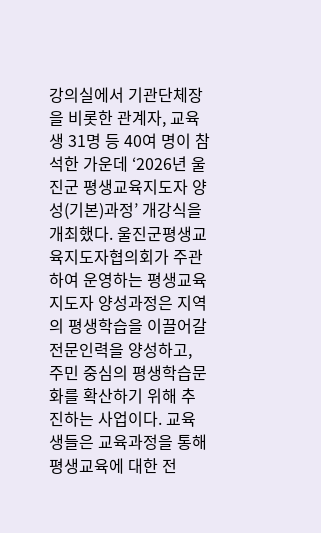강의실에서 기관단체장을 비롯한 관계자, 교육생 31명 등 40여 명이 참석한 가운데 ‘2026년 울진군 평생교육지도자 양성(기본)과정’ 개강식을 개최했다. 울진군평생교육지도자협의회가 주관하여 운영하는 평생교육지도자 양성과정은 지역의 평생학습을 이끌어갈 전문인력을 양성하고, 주민 중심의 평생학습문화를 확산하기 위해 추진하는 사업이다. 교육생들은 교육과정을 통해 평생교육에 대한 전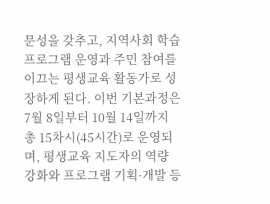문성을 갖추고, 지역사회 학습 프로그램 운영과 주민 참여를 이끄는 평생교육 활동가로 성장하게 된다. 이번 기본과정은 7월 8일부터 10월 14일까지 총 15차시(45시간)로 운영되며, 평생교육 지도자의 역량 강화와 프로그램 기획·개발 등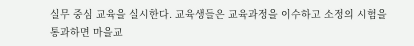실무 중심 교육을 실시한다. 교육생들은 교육과정을 이수하고 소정의 시험을 통과하면 마을교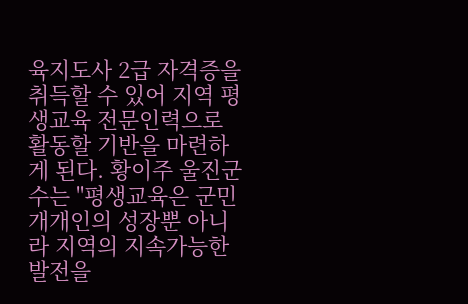육지도사 2급 자격증을 취득할 수 있어 지역 평생교육 전문인력으로 활동할 기반을 마련하게 된다. 황이주 울진군수는 "평생교육은 군민 개개인의 성장뿐 아니라 지역의 지속가능한 발전을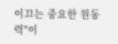이끄는 중요한 원동력"이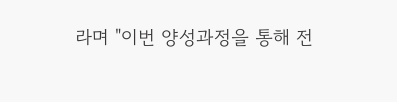라며 "이번 양성과정을 통해 전